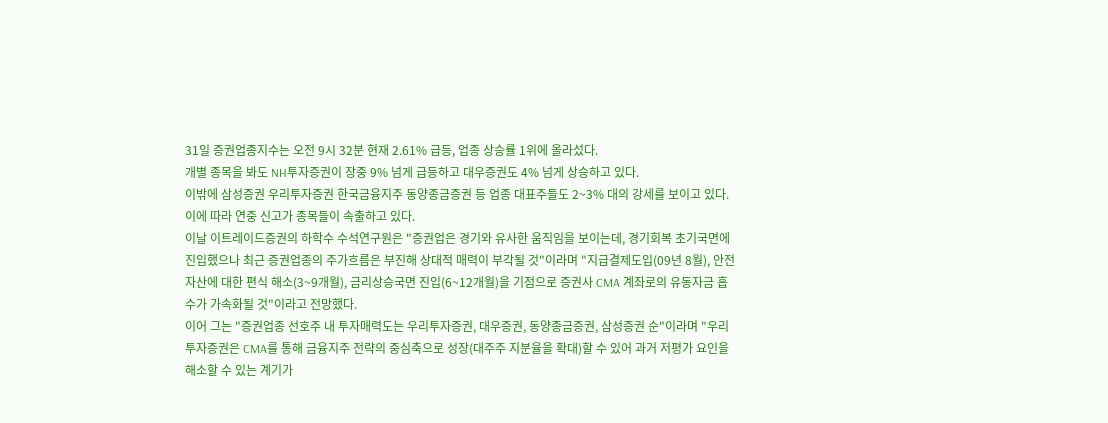31일 증권업종지수는 오전 9시 32분 현재 2.61% 급등, 업종 상승률 1위에 올라섰다.
개별 종목을 봐도 NH투자증권이 장중 9% 넘게 급등하고 대우증권도 4% 넘게 상승하고 있다.
이밖에 삼성증권 우리투자증권 한국금융지주 동양종금증권 등 업종 대표주들도 2~3% 대의 강세를 보이고 있다.
이에 따라 연중 신고가 종목들이 속출하고 있다.
이날 이트레이드증권의 하학수 수석연구원은 "증권업은 경기와 유사한 움직임을 보이는데, 경기회복 초기국면에 진입했으나 최근 증권업종의 주가흐름은 부진해 상대적 매력이 부각될 것"이라며 "지급결제도입(09년 8월), 안전자산에 대한 편식 해소(3~9개월), 금리상승국면 진입(6~12개월)을 기점으로 증권사 CMA 계좌로의 유동자금 흡수가 가속화될 것"이라고 전망했다.
이어 그는 "증권업종 선호주 내 투자매력도는 우리투자증권, 대우증권, 동양종금증권, 삼성증권 순"이라며 "우리투자증권은 CMA를 통해 금융지주 전략의 중심축으로 성장(대주주 지분율을 확대)할 수 있어 과거 저평가 요인을 해소할 수 있는 계기가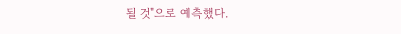될 것"으로 예측했다.